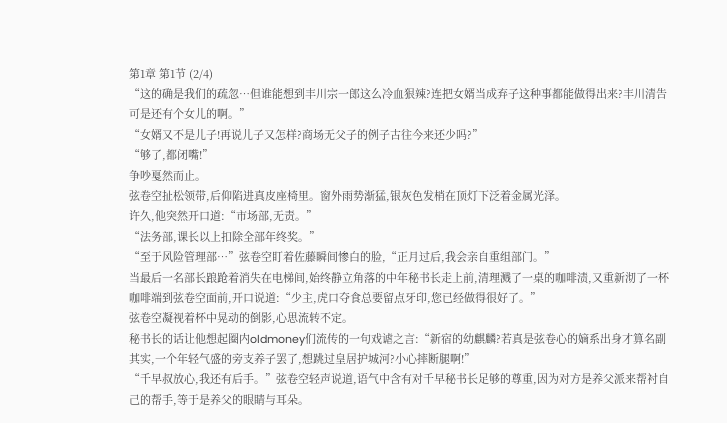第1章 第1节 (2/4)
“这的确是我们的疏忽…但谁能想到丰川宗一郎这么冷血狠辣?连把女婿当成弃子这种事都能做得出来?丰川清告可是还有个女儿的啊。”
“女婿又不是儿子!再说儿子又怎样?商场无父子的例子古往今来还少吗?”
“够了,都闭嘴!”
争吵戛然而止。
弦卷空扯松领带,后仰陷进真皮座椅里。窗外雨势渐猛,银灰色发梢在顶灯下泛着金属光泽。
许久,他突然开口道:“市场部,无责。”
“法务部,课长以上扣除全部年终奖。”
“至于风险管理部…”弦卷空盯着佐藤瞬间惨白的脸,“正月过后,我会亲自重组部门。”
当最后一名部长踉跄着消失在电梯间,始终静立角落的中年秘书长走上前,清理溅了一桌的咖啡渍,又重新沏了一杯咖啡端到弦卷空面前,开口说道:“少主,虎口夺食总要留点牙印,您已经做得很好了。”
弦卷空凝视着杯中晃动的倒影,心思流转不定。
秘书长的话让他想起圈内oldmoney们流传的一句戏谑之言:“新宿的幼麒麟?若真是弦卷心的嫡系出身才算名副其实,一个年轻气盛的旁支养子罢了,想跳过皇居护城河?小心摔断腿啊!”
“千早叔放心,我还有后手。”弦卷空轻声说道,语气中含有对千早秘书长足够的尊重,因为对方是养父派来帮衬自己的帮手,等于是养父的眼睛与耳朵。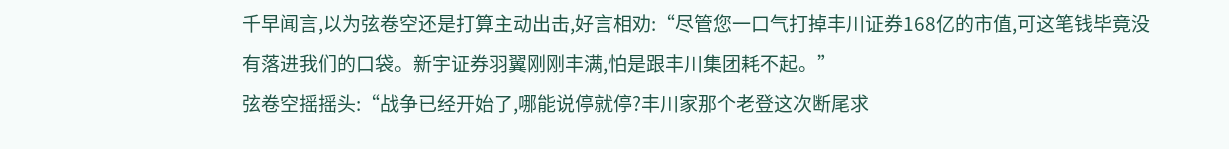千早闻言,以为弦卷空还是打算主动出击,好言相劝:“尽管您一口气打掉丰川证券168亿的市值,可这笔钱毕竟没有落进我们的口袋。新宇证券羽翼刚刚丰满,怕是跟丰川集团耗不起。”
弦卷空摇摇头:“战争已经开始了,哪能说停就停?丰川家那个老登这次断尾求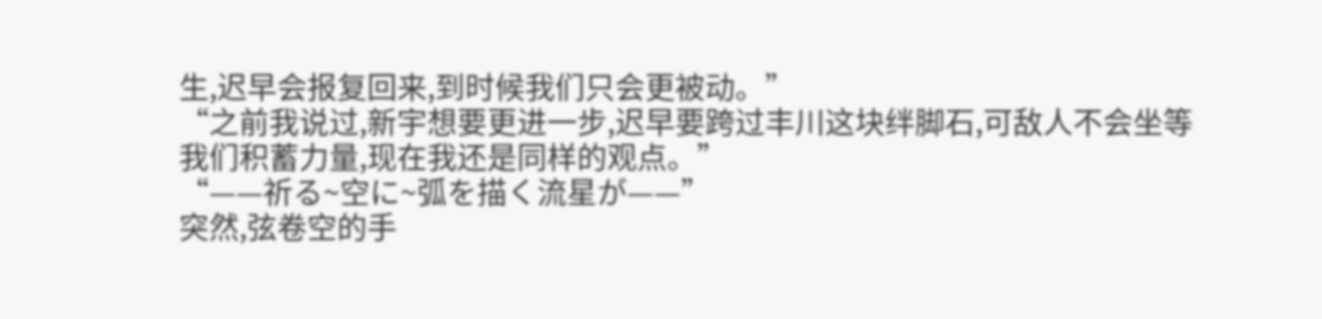生,迟早会报复回来,到时候我们只会更被动。”
“之前我说过,新宇想要更进一步,迟早要跨过丰川这块绊脚石,可敌人不会坐等我们积蓄力量,现在我还是同样的观点。”
“——祈る~空に~弧を描く流星が——”
突然,弦卷空的手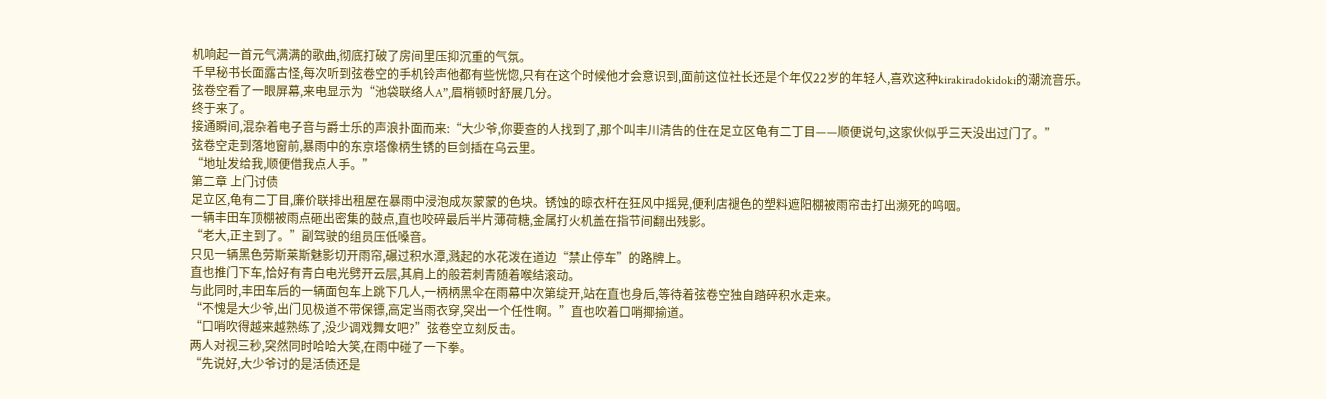机响起一首元气满满的歌曲,彻底打破了房间里压抑沉重的气氛。
千早秘书长面露古怪,每次听到弦卷空的手机铃声他都有些恍惚,只有在这个时候他才会意识到,面前这位社长还是个年仅22岁的年轻人,喜欢这种kirakiradokidoki的潮流音乐。
弦卷空看了一眼屏幕,来电显示为“池袋联络人A”,眉梢顿时舒展几分。
终于来了。
接通瞬间,混杂着电子音与爵士乐的声浪扑面而来:“大少爷,你要查的人找到了,那个叫丰川清告的住在足立区龟有二丁目——顺便说句,这家伙似乎三天没出过门了。”
弦卷空走到落地窗前,暴雨中的东京塔像柄生锈的巨剑插在乌云里。
“地址发给我,顺便借我点人手。”
第二章 上门讨债
足立区,龟有二丁目,廉价联排出租屋在暴雨中浸泡成灰蒙蒙的色块。锈蚀的晾衣杆在狂风中摇晃,便利店褪色的塑料遮阳棚被雨帘击打出濒死的呜咽。
一辆丰田车顶棚被雨点砸出密集的鼓点,直也咬碎最后半片薄荷糖,金属打火机盖在指节间翻出残影。
“老大,正主到了。”副驾驶的组员压低嗓音。
只见一辆黑色劳斯莱斯魅影切开雨帘,碾过积水潭,溅起的水花泼在道边“禁止停车”的路牌上。
直也推门下车,恰好有青白电光劈开云层,其肩上的般若刺青随着喉结滚动。
与此同时,丰田车后的一辆面包车上跳下几人,一柄柄黑伞在雨幕中次第绽开,站在直也身后,等待着弦卷空独自踏碎积水走来。
“不愧是大少爷,出门见极道不带保镖,高定当雨衣穿,突出一个任性啊。”直也吹着口哨揶揄道。
“口哨吹得越来越熟练了,没少调戏舞女吧?”弦卷空立刻反击。
两人对视三秒,突然同时哈哈大笑,在雨中碰了一下拳。
“先说好,大少爷讨的是活债还是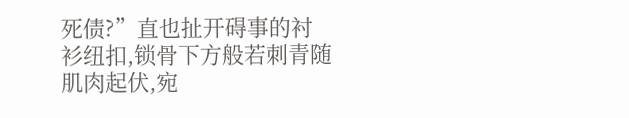死债?”直也扯开碍事的衬衫纽扣,锁骨下方般若刺青随肌肉起伏,宛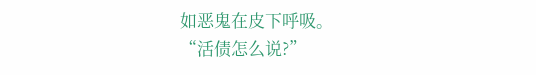如恶鬼在皮下呼吸。
“活债怎么说?”